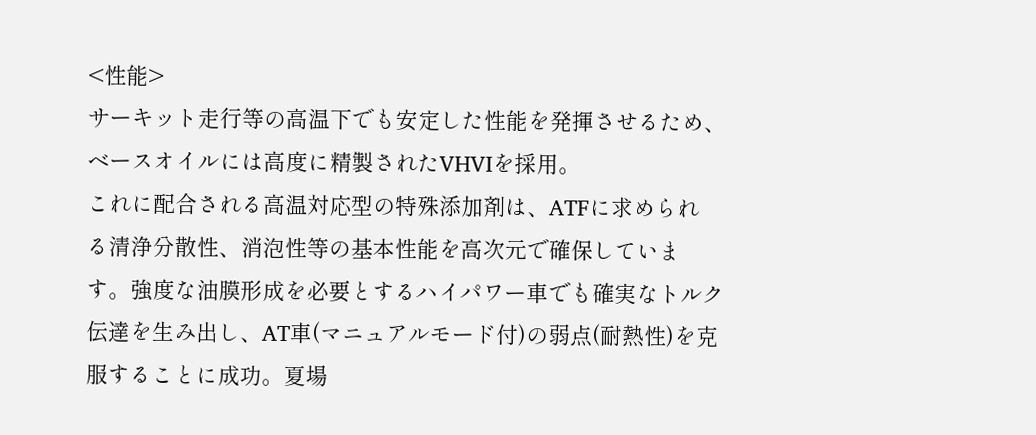<性能>
サーキット走行等の高温下でも安定した性能を発揮させるため、
ベースオイルには高度に精製されたVHVIを採用。
これに配合される高温対応型の特殊添加剤は、ATFに求められ
る清浄分散性、消泡性等の基本性能を高次元で確保していま
す。強度な油膜形成を必要とするハイパワー車でも確実なトルク
伝達を生み出し、AT車(マニュアルモード付)の弱点(耐熱性)を克
服することに成功。夏場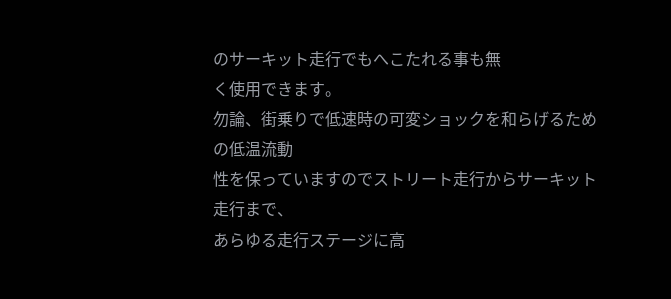のサーキット走行でもへこたれる事も無
く使用できます。
勿論、街乗りで低速時の可変ショックを和らげるための低温流動
性を保っていますのでストリート走行からサーキット走行まで、
あらゆる走行ステージに高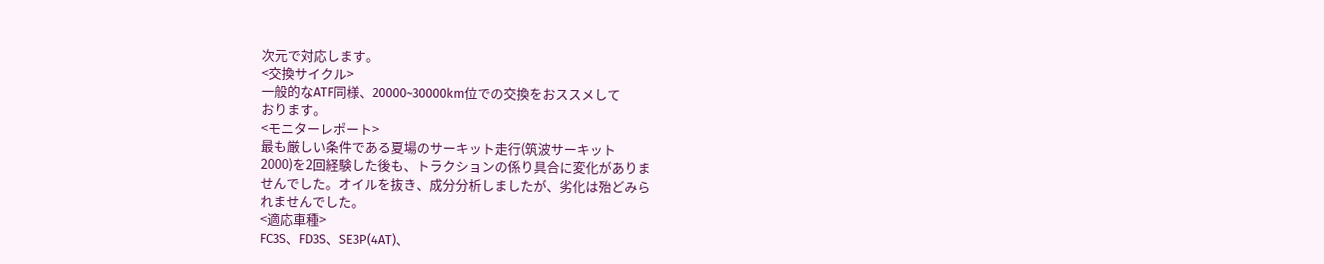次元で対応します。
<交換サイクル>
一般的なATF同様、20000~30000km位での交換をおススメして
おります。
<モニターレポート>
最も厳しい条件である夏場のサーキット走行(筑波サーキット
2000)を2回経験した後も、トラクションの係り具合に変化がありま
せんでした。オイルを抜き、成分分析しましたが、劣化は殆どみら
れませんでした。
<適応車種>
FC3S、FD3S、SE3P(4AT)、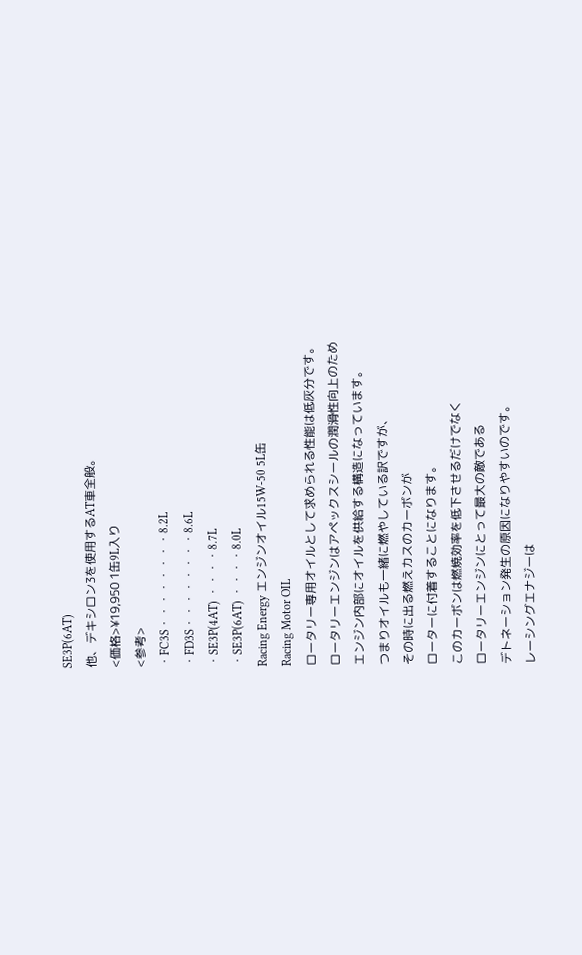SE3P(6AT)
他、デキシロン3を使用するAT車全般。
<価格>¥19,950 1缶9L入り
<参考>
・FC3S・・・・・・・・8.2L
・FD3S・・・・・・・・8.6L
・SE3P(4AT) ・・・・8.7L
・SE3P(6AT) ・・・・8.0L
Racing Energy エンジンオイル15W-50 5L缶
Racing Motor OIL
ロータリー専用オイルとして求められる性能は低灰分です。
ロータリーエンジンはアペックスシールの潤滑性向上のため
エンジン内部にオイルを供給する構造になっています。
つまりオイルも一緒に燃やしている訳ですが、
その時に出る燃えカスのカーボンが
ローターに付着することになります。
このカーボンは燃焼効率を低下させるだけでなく
ロータリーエンジンにとって最大の敵である
デトネーション発生の原因になりやすいのです。
レーシングエナジーは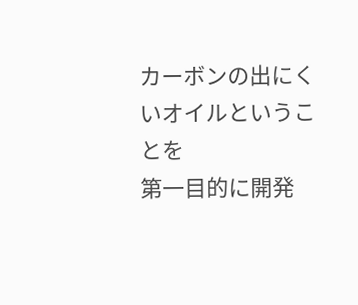カーボンの出にくいオイルということを
第一目的に開発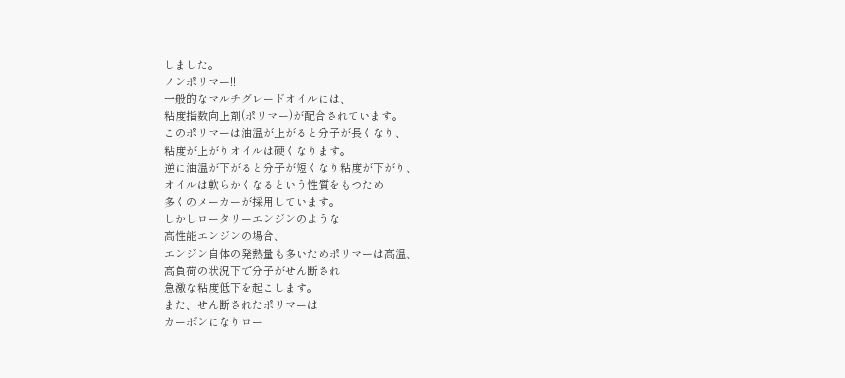しました。
ノンポリマー!!
一般的なマルチグレードオイルには、
粘度指数向上剤(ポリマー)が配合されています。
このポリマーは油温が上がると分子が長くなり、
粘度が上がりオイルは硬くなります。
逆に油温が下がると分子が短くなり粘度が下がり、
オイルは軟らかくなるという性質をもつため
多くのメーカーが採用しています。
しかしロータリーエンジンのような
高性能エンジンの場合、
エンジン自体の発熱量も多いためポリマーは高温、
高負荷の状況下で分子がせん断され
急激な粘度低下を起こします。
また、せん断されたポリマーは
カーボンになりロー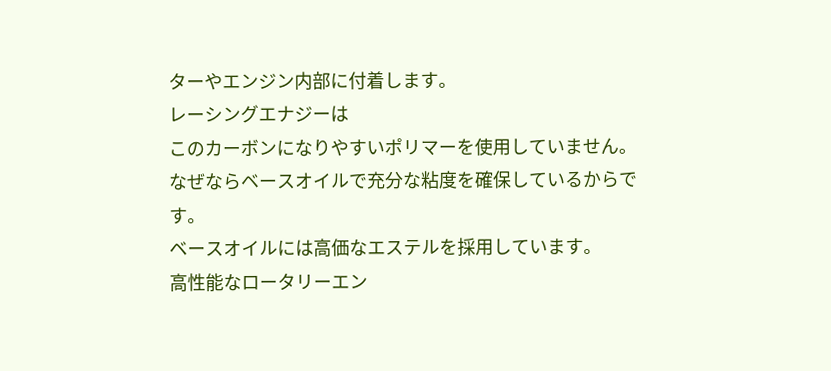ターやエンジン内部に付着します。
レーシングエナジーは
このカーボンになりやすいポリマーを使用していません。
なぜならベースオイルで充分な粘度を確保しているからです。
ベースオイルには高価なエステルを採用しています。
高性能なロータリーエン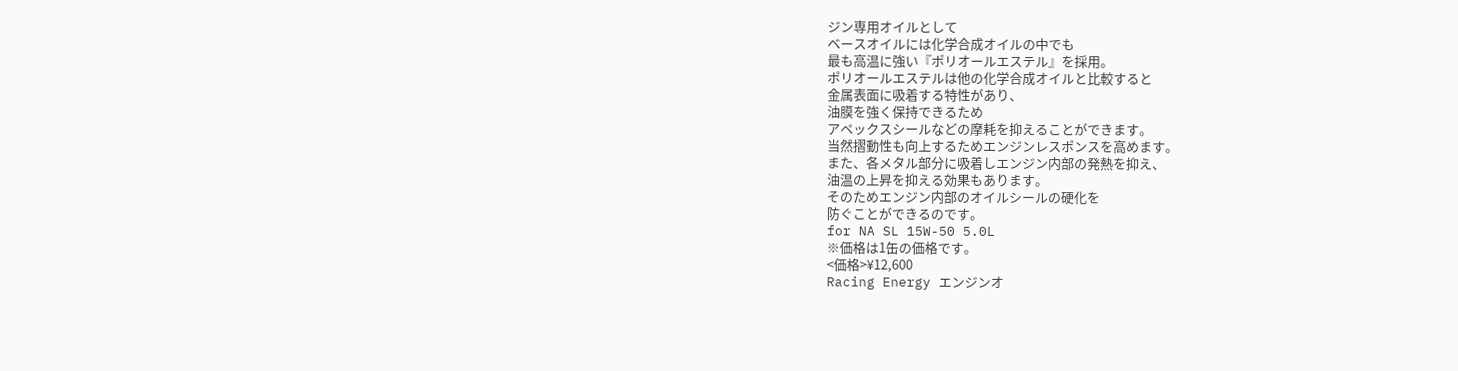ジン専用オイルとして
ベースオイルには化学合成オイルの中でも
最も高温に強い『ポリオールエステル』を採用。
ポリオールエステルは他の化学合成オイルと比較すると
金属表面に吸着する特性があり、
油膜を強く保持できるため
アペックスシールなどの摩耗を抑えることができます。
当然摺動性も向上するためエンジンレスポンスを高めます。
また、各メタル部分に吸着しエンジン内部の発熱を抑え、
油温の上昇を抑える効果もあります。
そのためエンジン内部のオイルシールの硬化を
防ぐことができるのです。
for NA SL 15W-50 5.0L
※価格は1缶の価格です。
<価格>¥12,600
Racing Energy エンジンオ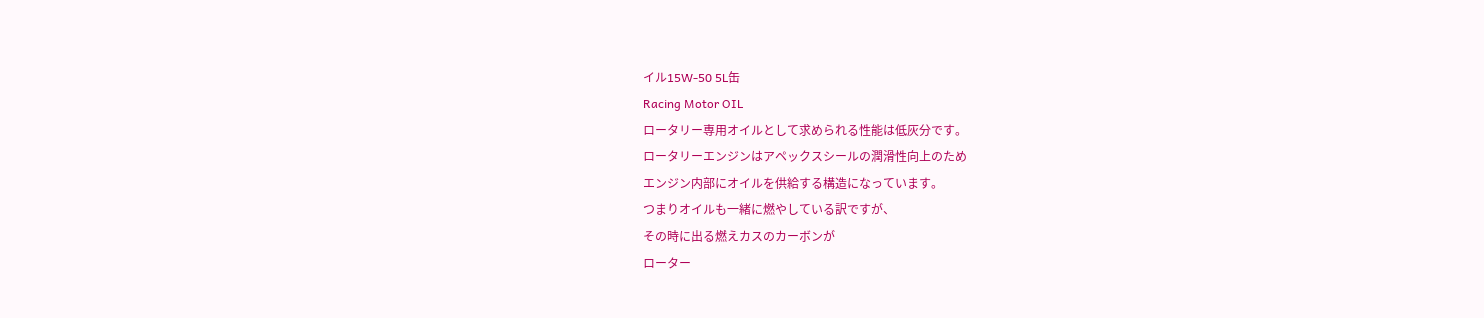イル15W-50 5L缶
Racing Motor OIL
ロータリー専用オイルとして求められる性能は低灰分です。
ロータリーエンジンはアペックスシールの潤滑性向上のため
エンジン内部にオイルを供給する構造になっています。
つまりオイルも一緒に燃やしている訳ですが、
その時に出る燃えカスのカーボンが
ローター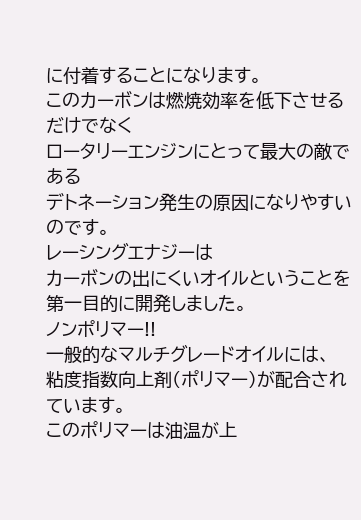に付着することになります。
このカーボンは燃焼効率を低下させるだけでなく
ロータリーエンジンにとって最大の敵である
デトネーション発生の原因になりやすいのです。
レーシングエナジーは
カーボンの出にくいオイルということを
第一目的に開発しました。
ノンポリマー!!
一般的なマルチグレードオイルには、
粘度指数向上剤(ポリマー)が配合されています。
このポリマーは油温が上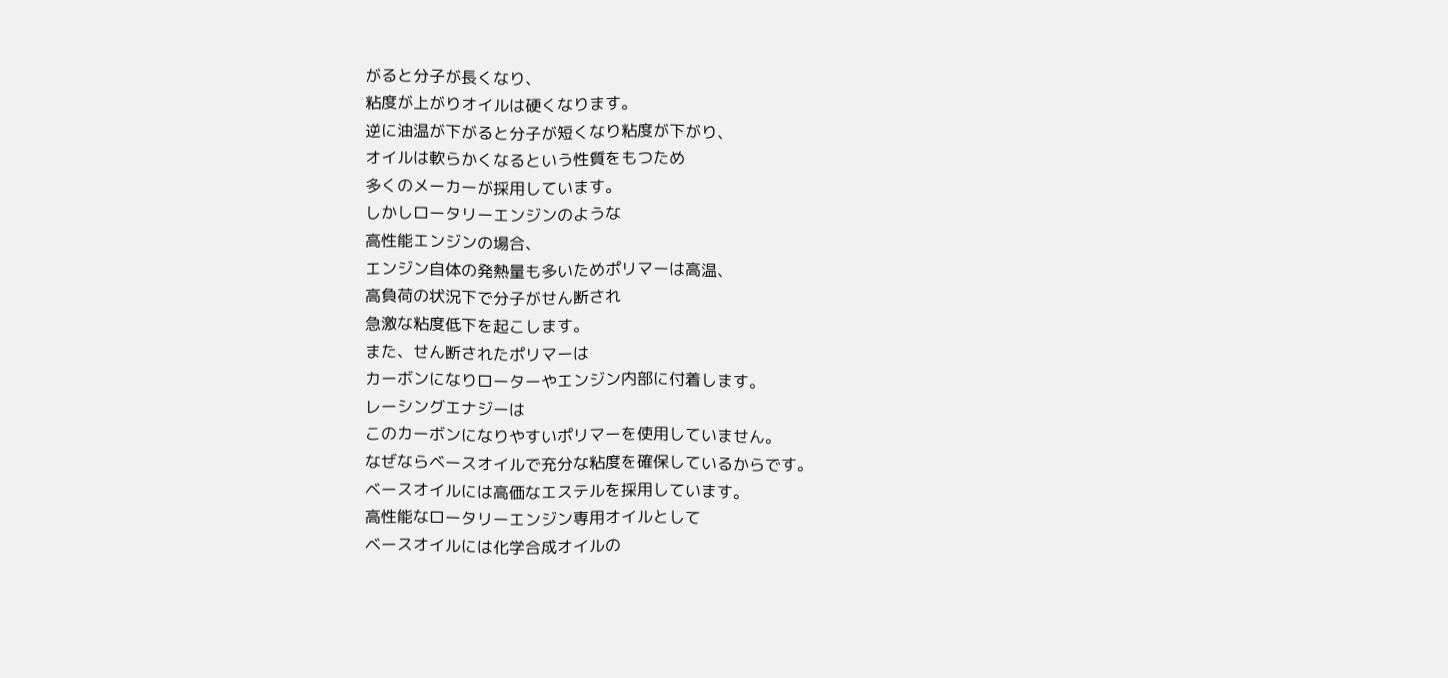がると分子が長くなり、
粘度が上がりオイルは硬くなります。
逆に油温が下がると分子が短くなり粘度が下がり、
オイルは軟らかくなるという性質をもつため
多くのメーカーが採用しています。
しかしロータリーエンジンのような
高性能エンジンの場合、
エンジン自体の発熱量も多いためポリマーは高温、
高負荷の状況下で分子がせん断され
急激な粘度低下を起こします。
また、せん断されたポリマーは
カーボンになりローターやエンジン内部に付着します。
レーシングエナジーは
このカーボンになりやすいポリマーを使用していません。
なぜならベースオイルで充分な粘度を確保しているからです。
ベースオイルには高価なエステルを採用しています。
高性能なロータリーエンジン専用オイルとして
ベースオイルには化学合成オイルの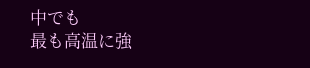中でも
最も高温に強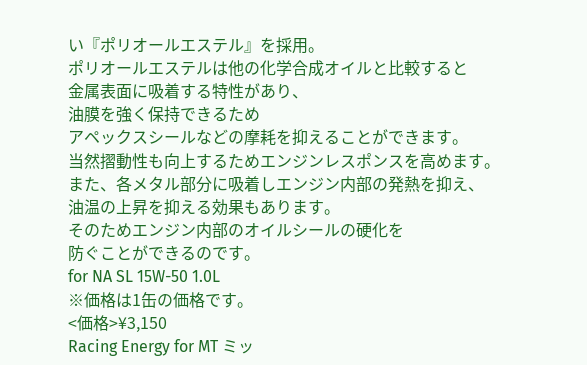い『ポリオールエステル』を採用。
ポリオールエステルは他の化学合成オイルと比較すると
金属表面に吸着する特性があり、
油膜を強く保持できるため
アペックスシールなどの摩耗を抑えることができます。
当然摺動性も向上するためエンジンレスポンスを高めます。
また、各メタル部分に吸着しエンジン内部の発熱を抑え、
油温の上昇を抑える効果もあります。
そのためエンジン内部のオイルシールの硬化を
防ぐことができるのです。
for NA SL 15W-50 1.0L
※価格は1缶の価格です。
<価格>¥3,150
Racing Energy for MT ミッ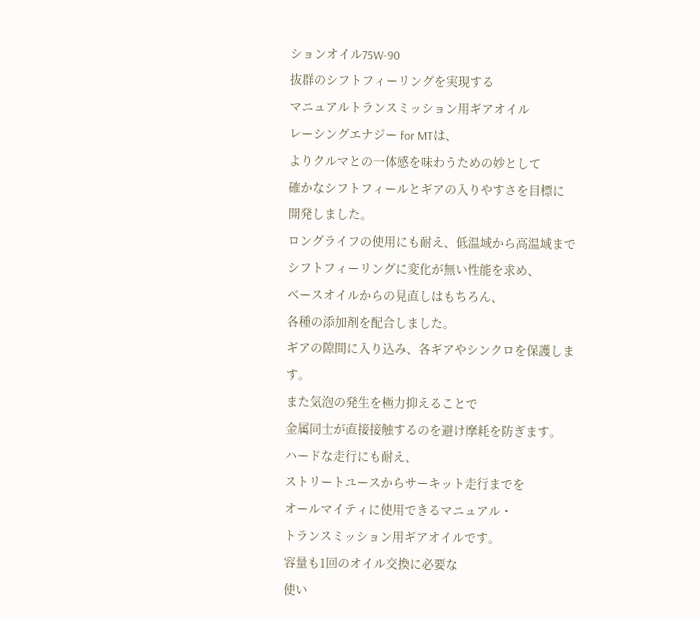ションオイル75W-90
抜群のシフトフィーリングを実現する
マニュアルトランスミッション用ギアオイル
レーシングエナジー for MTは、
よりクルマとの一体感を味わうための妙として
確かなシフトフィールとギアの入りやすさを目標に
開発しました。
ロングライフの使用にも耐え、低温域から高温域まで
シフトフィーリングに変化が無い性能を求め、
ベースオイルからの見直しはもちろん、
各種の添加剤を配合しました。
ギアの隙間に入り込み、各ギアやシンクロを保護します。
また気泡の発生を極力抑えることで
金属同士が直接接触するのを避け摩耗を防ぎます。
ハードな走行にも耐え、
ストリートユースからサーキット走行までを
オールマイティに使用できるマニュアル・
トランスミッション用ギアオイルです。
容量も1回のオイル交換に必要な
使い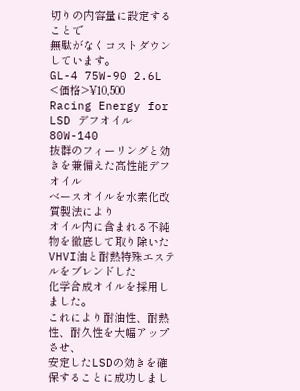切りの内容量に設定することで
無駄がなくコストダウンしています。
GL-4 75W-90 2.6L
<価格>¥10,500
Racing Energy for LSD デフオイル80W-140
抜群のフィーリングと効きを兼備えた高性能デフオイル
ベースオイルを水素化改質製法により
オイル内に含まれる不純物を徹底して取り除いた
VHVI油と耐熱特殊エステルをブレンドした
化学合成オイルを採用しました。
これにより耐油性、耐熱性、耐久性を大幅アップさせ、
安定したLSDの効きを確保することに成功しまし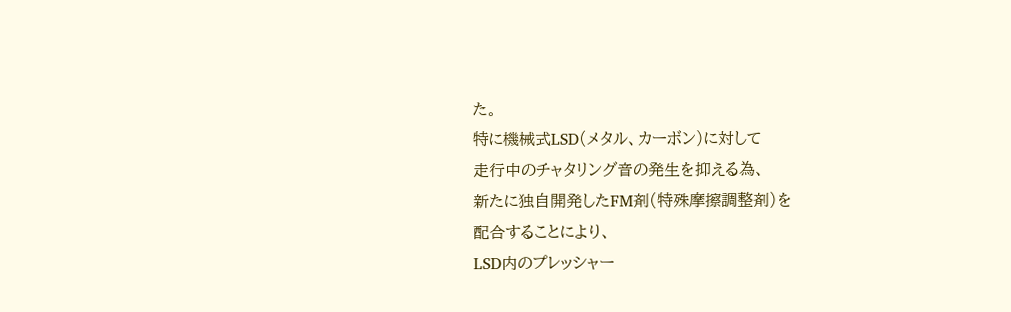た。
特に機械式LSD(メタル、カーボン)に対して
走行中のチャタリング音の発生を抑える為、
新たに独自開発したFM剤(特殊摩擦調整剤)を
配合することにより、
LSD内のプレッシャー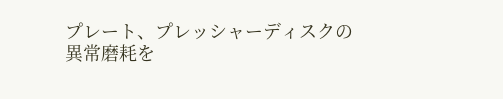プレート、プレッシャーディスクの
異常磨耗を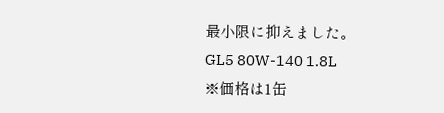最小限に抑えました。
GL5 80W-140 1.8L
※価格は1缶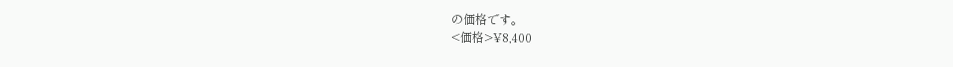の価格です。
<価格>¥8,400